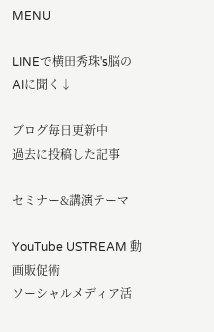MENU

LINEで横田秀珠's脳のAIに聞く↓

ブログ毎日更新中
過去に投稿した記事

セミナー&講演テーマ

YouTube USTREAM 動画販促術
ソーシャルメディア活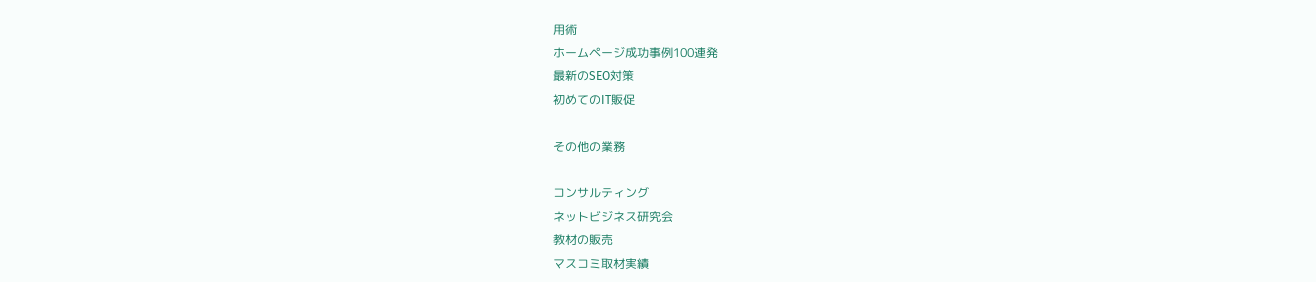用術
ホームページ成功事例100連発
最新のSEO対策
初めてのIT販促

その他の業務

コンサルティング
ネットビジネス研究会
教材の販売
マスコミ取材実績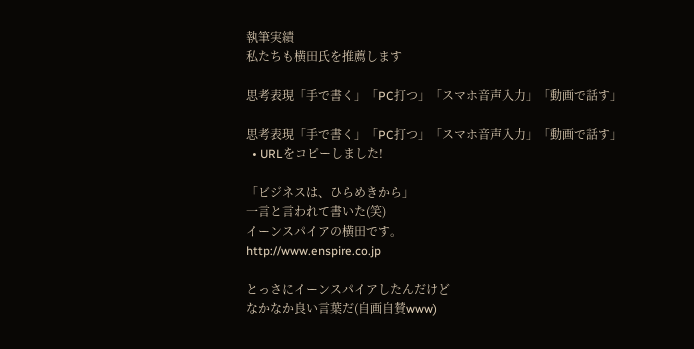執筆実績
私たちも横田氏を推薦します

思考表現「手で書く」「PC打つ」「スマホ音声入力」「動画で話す」

思考表現「手で書く」「PC打つ」「スマホ音声入力」「動画で話す」
  • URLをコピーしました!

「ビジネスは、ひらめきから」
一言と言われて書いた(笑)
イーンスパイアの横田です。
http://www.enspire.co.jp

とっさにイーンスパイアしたんだけど
なかなか良い言葉だ(自画自賛www)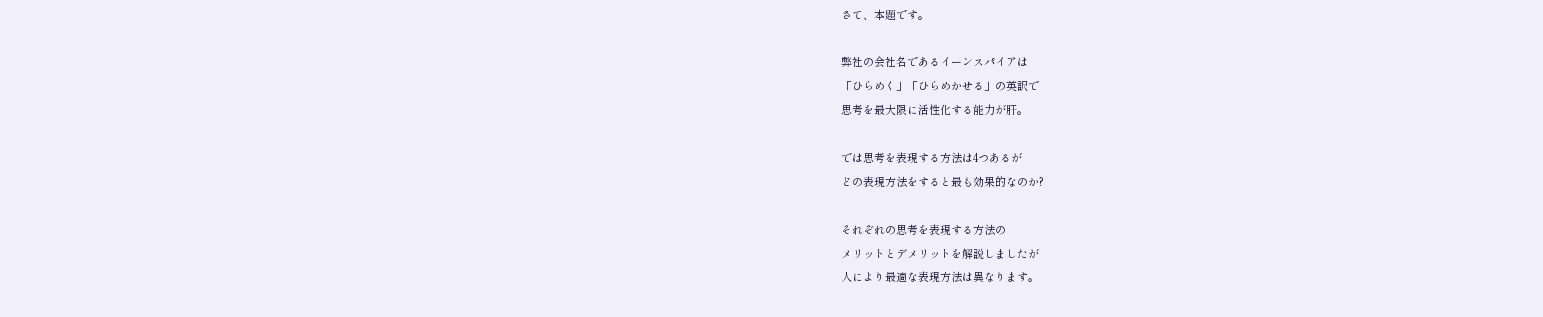さて、本題です。

弊社の会社名であるイーンスパイアは
「ひらめく」「ひらめかせる」の英訳で
思考を最大限に活性化する能力が肝。

では思考を表現する方法は4つあるが
どの表現方法をすると最も効果的なのか?

それぞれの思考を表現する方法の
メリットとデメリットを解説しましたが
人により最適な表現方法は異なります。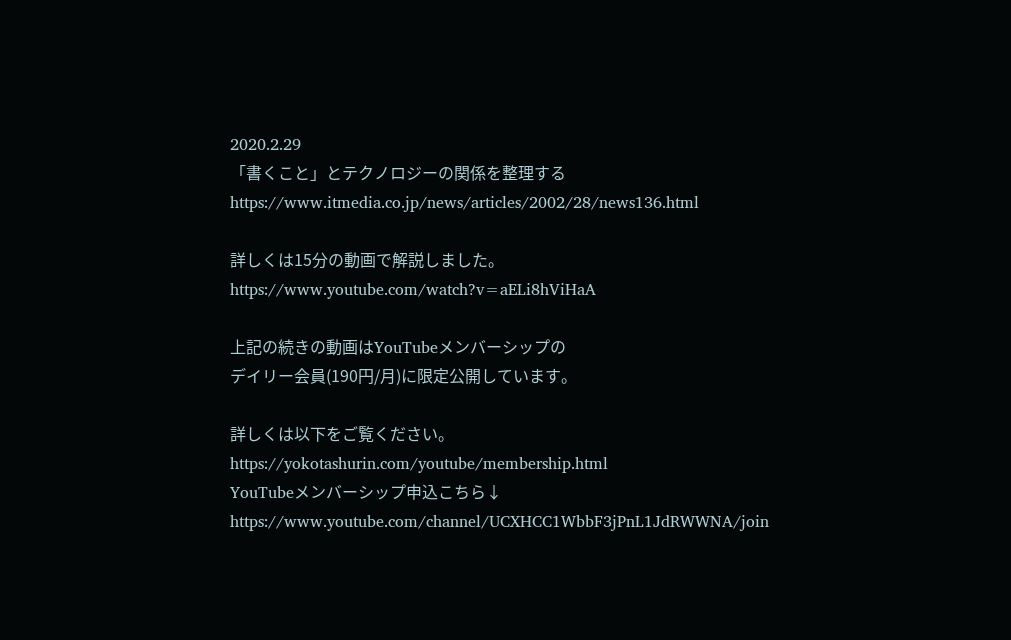2020.2.29
「書くこと」とテクノロジーの関係を整理する
https://www.itmedia.co.jp/news/articles/2002/28/news136.html

詳しくは15分の動画で解説しました。
https://www.youtube.com/watch?v=aELi8hViHaA

上記の続きの動画はYouTubeメンバーシップの
デイリー会員(190円/月)に限定公開しています。

詳しくは以下をご覧ください。
https://yokotashurin.com/youtube/membership.html
YouTubeメンバーシップ申込こちら↓
https://www.youtube.com/channel/UCXHCC1WbbF3jPnL1JdRWWNA/join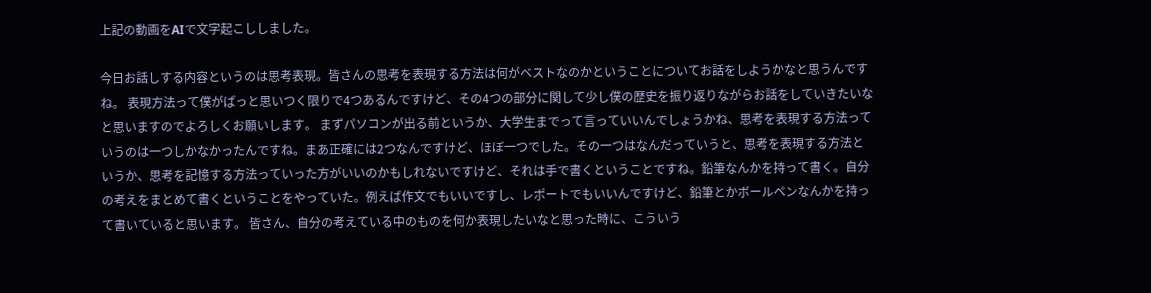上記の動画をAIで文字起こししました。

今日お話しする内容というのは思考表現。皆さんの思考を表現する方法は何がベストなのかということについてお話をしようかなと思うんですね。 表現方法って僕がぱっと思いつく限りで4つあるんですけど、その4つの部分に関して少し僕の歴史を振り返りながらお話をしていきたいなと思いますのでよろしくお願いします。 まずパソコンが出る前というか、大学生までって言っていいんでしょうかね、思考を表現する方法っていうのは一つしかなかったんですね。まあ正確には2つなんですけど、ほぼ一つでした。その一つはなんだっていうと、思考を表現する方法というか、思考を記憶する方法っていった方がいいのかもしれないですけど、それは手で書くということですね。鉛筆なんかを持って書く。自分の考えをまとめて書くということをやっていた。例えば作文でもいいですし、レポートでもいいんですけど、鉛筆とかボールペンなんかを持って書いていると思います。 皆さん、自分の考えている中のものを何か表現したいなと思った時に、こういう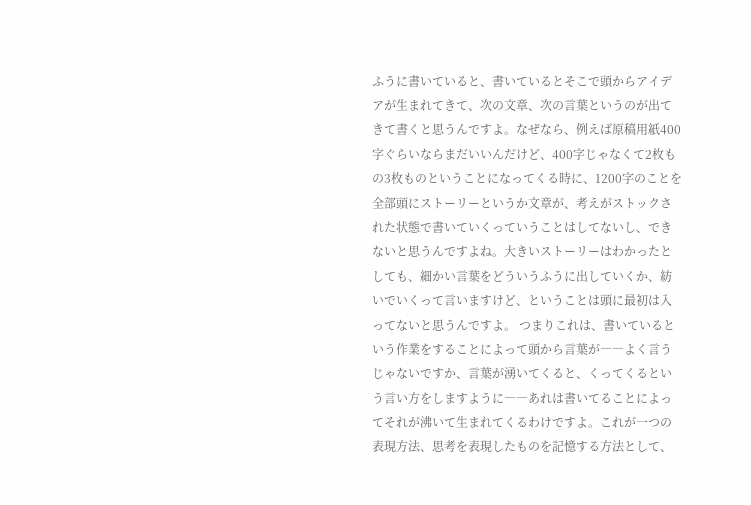ふうに書いていると、書いているとそこで頭からアイデアが生まれてきて、次の文章、次の言葉というのが出てきて書くと思うんですよ。なぜなら、例えば原稿用紙400字ぐらいならまだいいんだけど、400字じゃなくて2枚もの3枚ものということになってくる時に、1200字のことを全部頭にストーリーというか文章が、考えがストックされた状態で書いていくっていうことはしてないし、できないと思うんですよね。大きいストーリーはわかったとしても、細かい言葉をどういうふうに出していくか、紡いでいくって言いますけど、ということは頭に最初は入ってないと思うんですよ。 つまりこれは、書いているという作業をすることによって頭から言葉が――よく言うじゃないですか、言葉が湧いてくると、くってくるという言い方をしますように――あれは書いてることによってそれが沸いて生まれてくるわけですよ。これが一つの表現方法、思考を表現したものを記憶する方法として、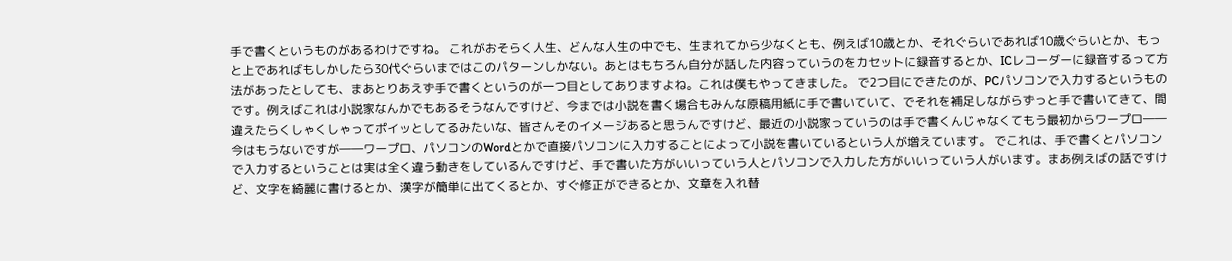手で書くというものがあるわけですね。 これがおそらく人生、どんな人生の中でも、生まれてから少なくとも、例えば10歳とか、それぐらいであれば10歳ぐらいとか、もっと上であればもしかしたら30代ぐらいまではこのパターンしかない。あとはもちろん自分が話した内容っていうのをカセットに録音するとか、ICレコーダーに録音するって方法があったとしても、まあとりあえず手で書くというのが一つ目としてありますよね。これは僕もやってきました。 で2つ目にできたのが、PCパソコンで入力するというものです。例えばこれは小説家なんかでもあるそうなんですけど、今までは小説を書く場合もみんな原稿用紙に手で書いていて、でそれを補足しながらずっと手で書いてきて、間違えたらくしゃくしゃってポイッとしてるみたいな、皆さんそのイメージあると思うんですけど、最近の小説家っていうのは手で書くんじゃなくてもう最初からワープロ――今はもうないですが――ワープロ、パソコンのWordとかで直接パソコンに入力することによって小説を書いているという人が増えています。 でこれは、手で書くとパソコンで入力するということは実は全く違う動きをしているんですけど、手で書いた方がいいっていう人とパソコンで入力した方がいいっていう人がいます。まあ例えばの話ですけど、文字を綺麗に書けるとか、漢字が簡単に出てくるとか、すぐ修正ができるとか、文章を入れ替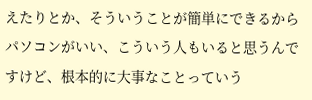えたりとか、そういうことが簡単にできるからパソコンがいい、こういう人もいると思うんですけど、根本的に大事なことっていう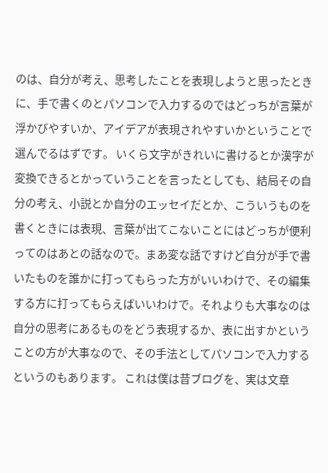のは、自分が考え、思考したことを表現しようと思ったときに、手で書くのとパソコンで入力するのではどっちが言葉が浮かびやすいか、アイデアが表現されやすいかということで選んでるはずです。 いくら文字がきれいに書けるとか漢字が変換できるとかっていうことを言ったとしても、結局その自分の考え、小説とか自分のエッセイだとか、こういうものを書くときには表現、言葉が出てこないことにはどっちが便利ってのはあとの話なので。まあ変な話ですけど自分が手で書いたものを誰かに打ってもらった方がいいわけで、その編集する方に打ってもらえばいいわけで。それよりも大事なのは自分の思考にあるものをどう表現するか、表に出すかということの方が大事なので、その手法としてパソコンで入力するというのもあります。 これは僕は昔ブログを、実は文章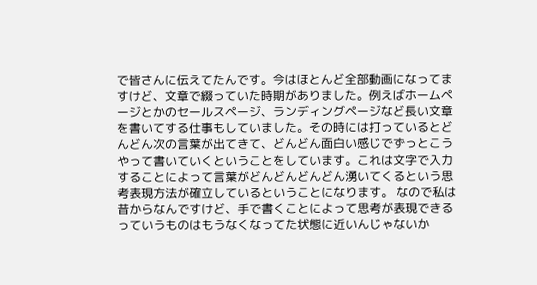で皆さんに伝えてたんです。今はほとんど全部動画になってますけど、文章で綴っていた時期がありました。例えばホームページとかのセールスページ、ランディングページなど長い文章を書いてする仕事もしていました。その時には打っているとどんどん次の言葉が出てきて、どんどん面白い感じでずっとこうやって書いていくということをしています。これは文字で入力することによって言葉がどんどんどんどん湧いてくるという思考表現方法が確立しているということになります。 なので私は昔からなんですけど、手で書くことによって思考が表現できるっていうものはもうなくなってた状態に近いんじゃないか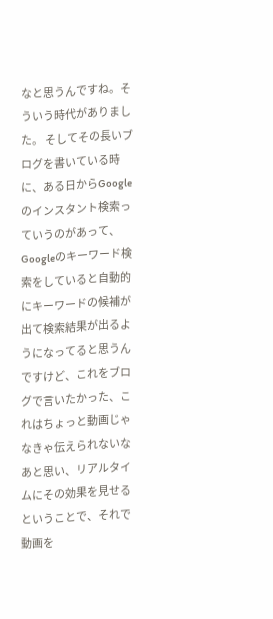なと思うんですね。そういう時代がありました。 そしてその長いブログを書いている時に、ある日からGoogleのインスタント検索っていうのがあって、Googleのキーワード検索をしていると自動的にキーワードの候補が出て検索結果が出るようになってると思うんですけど、これをブログで言いたかった、これはちょっと動画じゃなきゃ伝えられないなあと思い、リアルタイムにその効果を見せるということで、それで動画を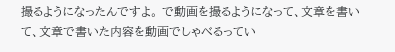撮るようになったんですよ。 で動画を撮るようになって、文章を書いて、文章で書いた内容を動画でしゃべるってい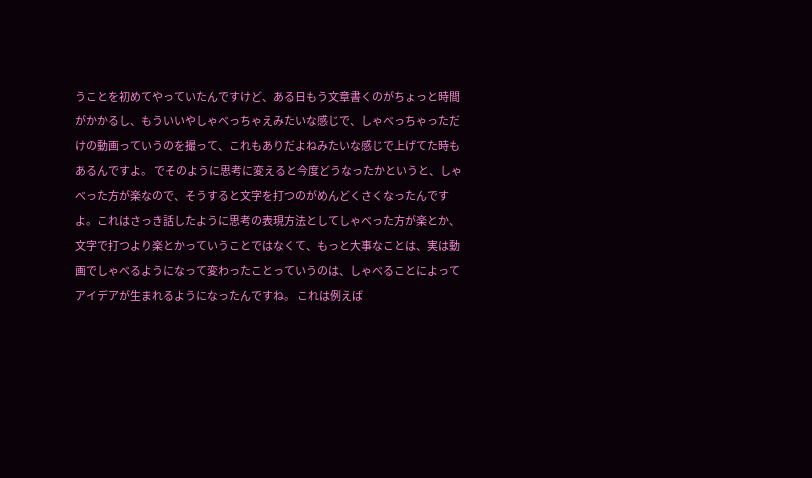うことを初めてやっていたんですけど、ある日もう文章書くのがちょっと時間がかかるし、もういいやしゃべっちゃえみたいな感じで、しゃべっちゃっただけの動画っていうのを撮って、これもありだよねみたいな感じで上げてた時もあるんですよ。 でそのように思考に変えると今度どうなったかというと、しゃべった方が楽なので、そうすると文字を打つのがめんどくさくなったんですよ。これはさっき話したように思考の表現方法としてしゃべった方が楽とか、文字で打つより楽とかっていうことではなくて、もっと大事なことは、実は動画でしゃべるようになって変わったことっていうのは、しゃべることによってアイデアが生まれるようになったんですね。 これは例えば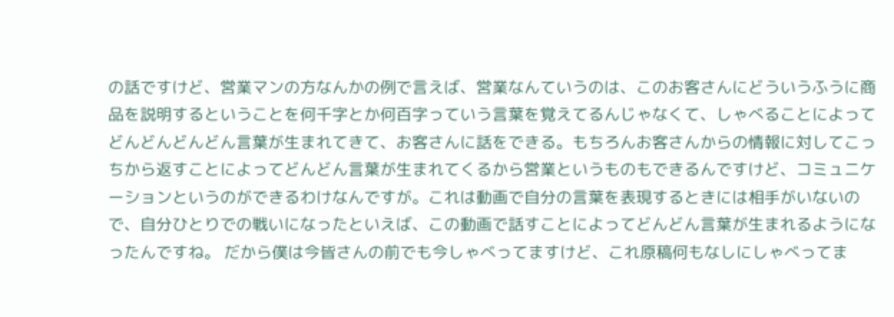の話ですけど、営業マンの方なんかの例で言えば、営業なんていうのは、このお客さんにどういうふうに商品を説明するということを何千字とか何百字っていう言葉を覚えてるんじゃなくて、しゃべることによってどんどんどんどん言葉が生まれてきて、お客さんに話をできる。もちろんお客さんからの情報に対してこっちから返すことによってどんどん言葉が生まれてくるから営業というものもできるんですけど、コミュニケーションというのができるわけなんですが。これは動画で自分の言葉を表現するときには相手がいないので、自分ひとりでの戦いになったといえば、この動画で話すことによってどんどん言葉が生まれるようになったんですね。 だから僕は今皆さんの前でも今しゃべってますけど、これ原稿何もなしにしゃべってま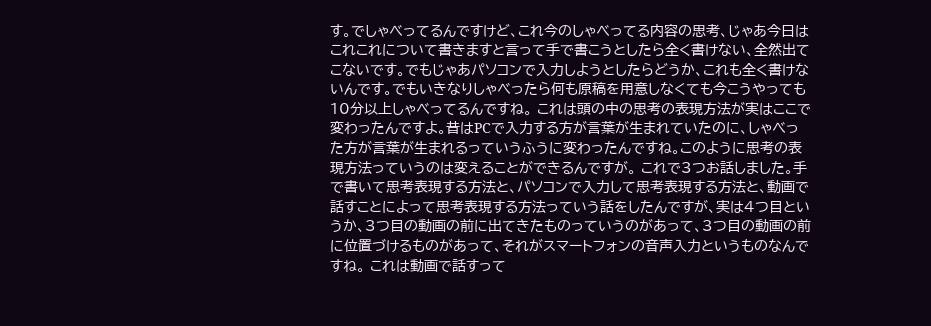す。でしゃべってるんですけど、これ今のしゃべってる内容の思考、じゃあ今日はこれこれについて書きますと言って手で書こうとしたら全く書けない、全然出てこないです。でもじゃあパソコンで入力しようとしたらどうか、これも全く書けないんです。でもいきなりしゃべったら何も原稿を用意しなくても今こうやっても10分以上しゃべってるんですね。 これは頭の中の思考の表現方法が実はここで変わったんですよ。昔はPCで入力する方が言葉が生まれていたのに、しゃべった方が言葉が生まれるっていうふうに変わったんですね。このように思考の表現方法っていうのは変えることができるんですが。 これで3つお話しました。手で書いて思考表現する方法と、パソコンで入力して思考表現する方法と、動画で話すことによって思考表現する方法っていう話をしたんですが、実は4つ目というか、3つ目の動画の前に出てきたものっていうのがあって、3つ目の動画の前に位置づけるものがあって、それがスマートフォンの音声入力というものなんですね。 これは動画で話すって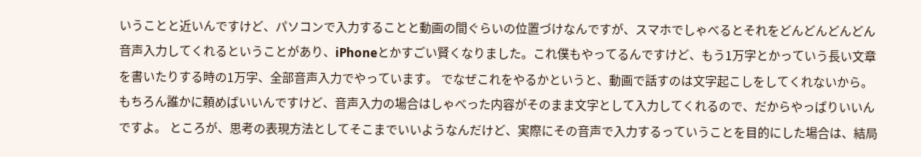いうことと近いんですけど、パソコンで入力することと動画の間ぐらいの位置づけなんですが、スマホでしゃべるとそれをどんどんどんどん音声入力してくれるということがあり、iPhoneとかすごい賢くなりました。これ僕もやってるんですけど、もう1万字とかっていう長い文章を書いたりする時の1万字、全部音声入力でやっています。 でなぜこれをやるかというと、動画で話すのは文字起こしをしてくれないから。もちろん誰かに頼めばいいんですけど、音声入力の場合はしゃべった内容がそのまま文字として入力してくれるので、だからやっぱりいいんですよ。 ところが、思考の表現方法としてそこまでいいようなんだけど、実際にその音声で入力するっていうことを目的にした場合は、結局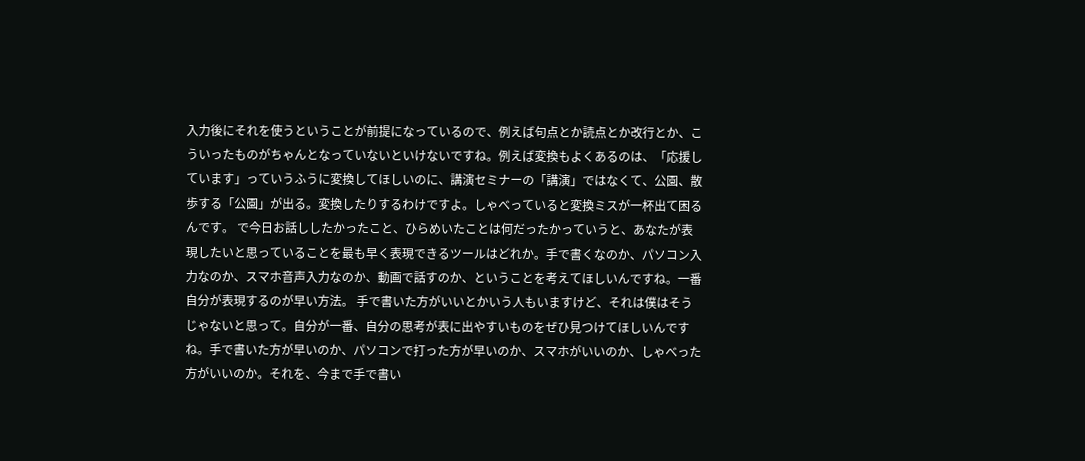入力後にそれを使うということが前提になっているので、例えば句点とか読点とか改行とか、こういったものがちゃんとなっていないといけないですね。例えば変換もよくあるのは、「応援しています」っていうふうに変換してほしいのに、講演セミナーの「講演」ではなくて、公園、散歩する「公園」が出る。変換したりするわけですよ。しゃべっていると変換ミスが一杯出て困るんです。 で今日お話ししたかったこと、ひらめいたことは何だったかっていうと、あなたが表現したいと思っていることを最も早く表現できるツールはどれか。手で書くなのか、パソコン入力なのか、スマホ音声入力なのか、動画で話すのか、ということを考えてほしいんですね。一番自分が表現するのが早い方法。 手で書いた方がいいとかいう人もいますけど、それは僕はそうじゃないと思って。自分が一番、自分の思考が表に出やすいものをぜひ見つけてほしいんですね。手で書いた方が早いのか、パソコンで打った方が早いのか、スマホがいいのか、しゃべった方がいいのか。それを、今まで手で書い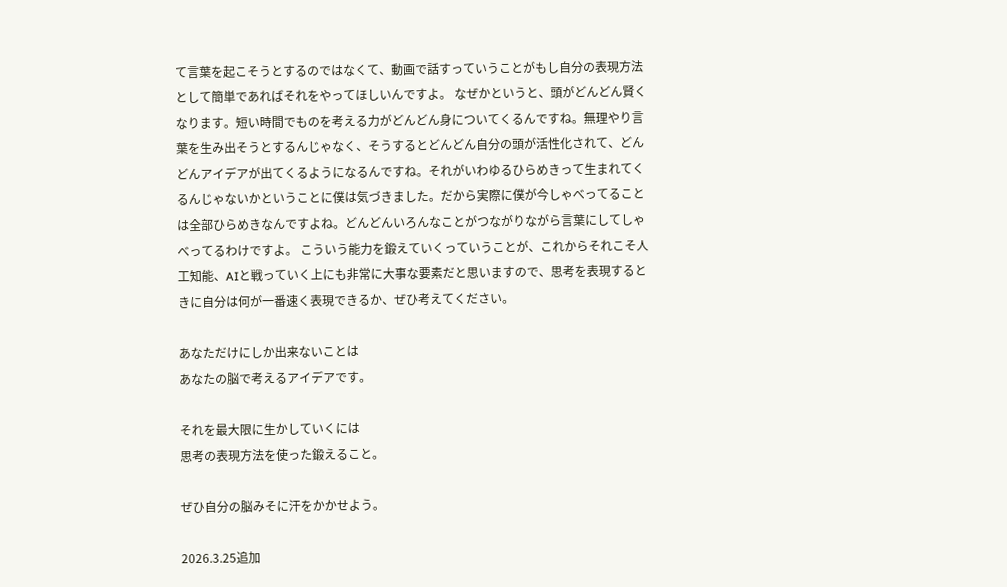て言葉を起こそうとするのではなくて、動画で話すっていうことがもし自分の表現方法として簡単であればそれをやってほしいんですよ。 なぜかというと、頭がどんどん賢くなります。短い時間でものを考える力がどんどん身についてくるんですね。無理やり言葉を生み出そうとするんじゃなく、そうするとどんどん自分の頭が活性化されて、どんどんアイデアが出てくるようになるんですね。それがいわゆるひらめきって生まれてくるんじゃないかということに僕は気づきました。だから実際に僕が今しゃべってることは全部ひらめきなんですよね。どんどんいろんなことがつながりながら言葉にしてしゃべってるわけですよ。 こういう能力を鍛えていくっていうことが、これからそれこそ人工知能、AIと戦っていく上にも非常に大事な要素だと思いますので、思考を表現するときに自分は何が一番速く表現できるか、ぜひ考えてください。

あなただけにしか出来ないことは
あなたの脳で考えるアイデアです。

それを最大限に生かしていくには
思考の表現方法を使った鍛えること。

ぜひ自分の脳みそに汗をかかせよう。

2026.3.25追加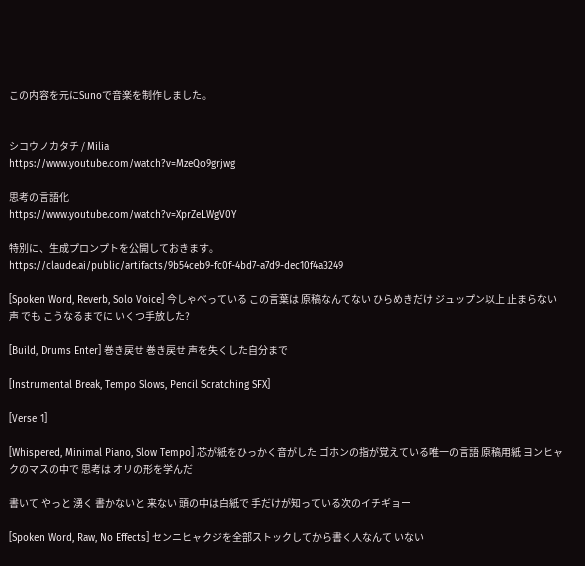この内容を元にSunoで音楽を制作しました。


シコウノカタチ / Milia
https://www.youtube.com/watch?v=MzeQo9grjwg

思考の言語化
https://www.youtube.com/watch?v=XprZeLWgV0Y

特別に、生成プロンプトを公開しておきます。
https://claude.ai/public/artifacts/9b54ceb9-fc0f-4bd7-a7d9-dec10f4a3249

[Spoken Word, Reverb, Solo Voice] 今しゃべっている この言葉は 原稿なんてない ひらめきだけ ジュップン以上 止まらない声 でも こうなるまでに いくつ手放した?

[Build, Drums Enter] 巻き戻せ 巻き戻せ 声を失くした自分まで

[Instrumental Break, Tempo Slows, Pencil Scratching SFX]

[Verse 1]

[Whispered, Minimal Piano, Slow Tempo] 芯が紙をひっかく音がした ゴホンの指が覚えている唯一の言語 原稿用紙 ヨンヒャクのマスの中で 思考は オリの形を学んだ

書いて やっと 湧く 書かないと 来ない 頭の中は白紙で 手だけが知っている次のイチギョー

[Spoken Word, Raw, No Effects] センニヒャクジを全部ストックしてから書く人なんて いない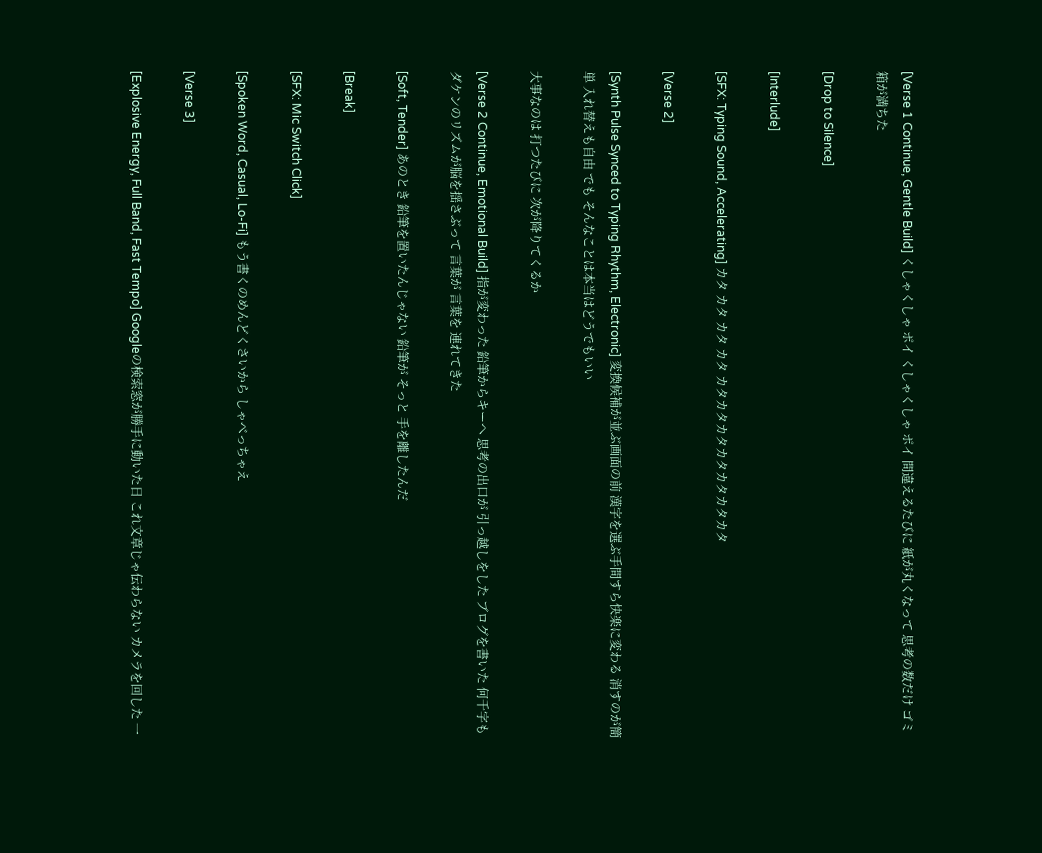[Verse 1 Continue, Gentle Build] くしゃくしゃ ポイ くしゃくしゃ ポイ 間違えるたびに 紙が丸くなって 思考の数だけ ゴミ箱が満ちた

[Drop to Silence]

[Interlude]

[SFX: Typing Sound, Accelerating] カタ カタ カタ カタ カタカタカタカタカタカタカタ

[Verse 2]

[Synth Pulse Synced to Typing Rhythm, Electronic] 変換候補が並ぶ画面の前 漢字を選ぶ手間すら快楽に変わる 消すのが簡単 入れ替えも自由 でも そんなことは本当はどうでもいい

大事なのは 打つたびに 次が降りてくるか

[Verse 2 Continue, Emotional Build] 指が変わった 鉛筆からキーへ 思考の出口が 引っ越しをした ブログを書いた 何千字も ダケンのリズムが脳を揺さぶって 言葉が 言葉を 連れてきた

[Soft, Tender] あのとき 鉛筆を置いたんじゃない 鉛筆が そっと 手を離したんだ

[Break]

[SFX: Mic Switch Click]

[Spoken Word, Casual, Lo-Fi] もう書くのめんどくさいから しゃべっちゃえ

[Verse 3]

[Explosive Energy, Full Band, Fast Tempo] Googleの検索窓が勝手に動いた日 これ文章じゃ伝わらない カメラを回した 一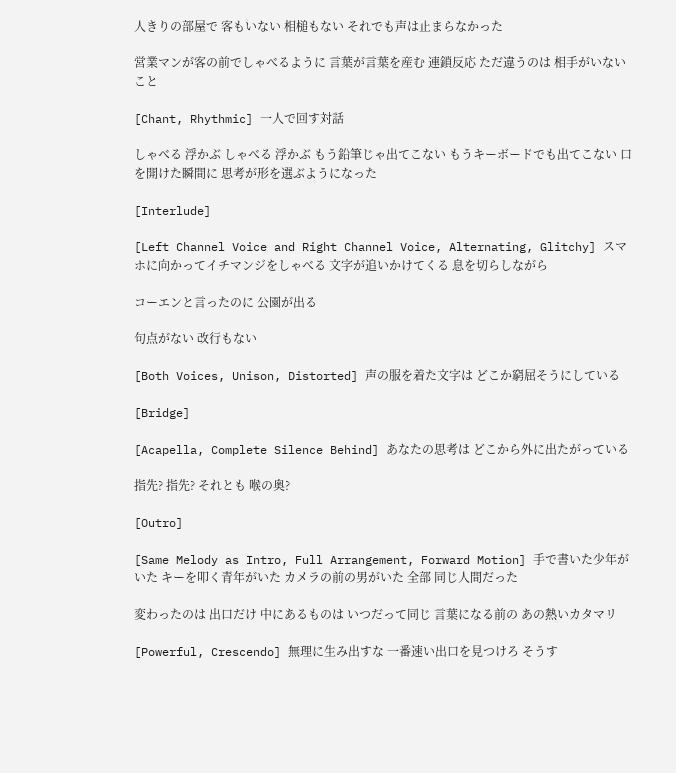人きりの部屋で 客もいない 相槌もない それでも声は止まらなかった

営業マンが客の前でしゃべるように 言葉が言葉を産む 連鎖反応 ただ違うのは 相手がいないこと

[Chant, Rhythmic] 一人で回す対話

しゃべる 浮かぶ しゃべる 浮かぶ もう鉛筆じゃ出てこない もうキーボードでも出てこない 口を開けた瞬間に 思考が形を選ぶようになった

[Interlude]

[Left Channel Voice and Right Channel Voice, Alternating, Glitchy] スマホに向かってイチマンジをしゃべる 文字が追いかけてくる 息を切らしながら

コーエンと言ったのに 公園が出る

句点がない 改行もない

[Both Voices, Unison, Distorted] 声の服を着た文字は どこか窮屈そうにしている

[Bridge]

[Acapella, Complete Silence Behind] あなたの思考は どこから外に出たがっている

指先? 指先? それとも 喉の奥?

[Outro]

[Same Melody as Intro, Full Arrangement, Forward Motion] 手で書いた少年がいた キーを叩く青年がいた カメラの前の男がいた 全部 同じ人間だった

変わったのは 出口だけ 中にあるものは いつだって同じ 言葉になる前の あの熱いカタマリ

[Powerful, Crescendo] 無理に生み出すな 一番速い出口を見つけろ そうす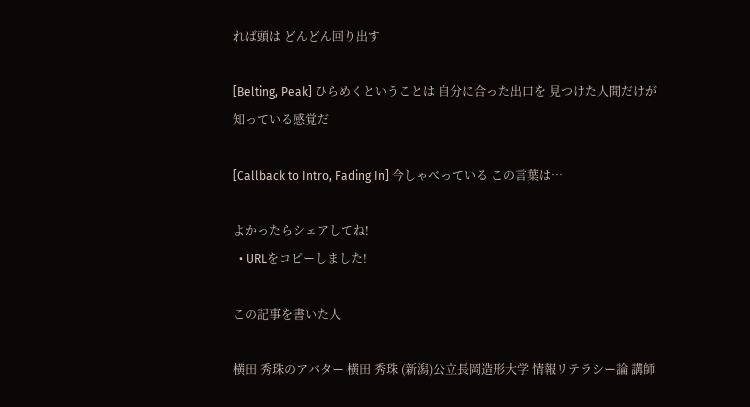れば頭は どんどん回り出す

[Belting, Peak] ひらめくということは 自分に合った出口を 見つけた人間だけが知っている感覚だ

[Callback to Intro, Fading In] 今しゃべっている この言葉は…

よかったらシェアしてね!
  • URLをコピーしました!

この記事を書いた人

横田 秀珠のアバター 横田 秀珠 (新潟)公立長岡造形大学 情報リテラシー論 講師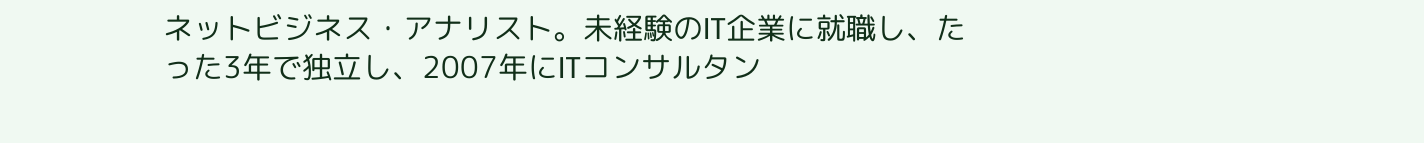ネットビジネス・アナリスト。未経験のIT企業に就職し、たった3年で独立し、2007年にITコンサルタン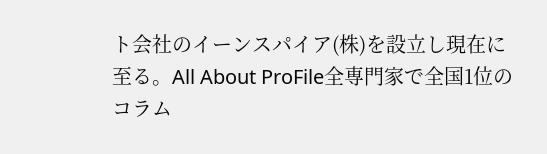ト会社のイーンスパイア(株)を設立し現在に至る。All About ProFile全専門家で全国1位のコラム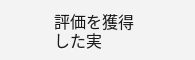評価を獲得した実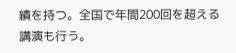績を持つ。全国で年間200回を超える講演も行う。